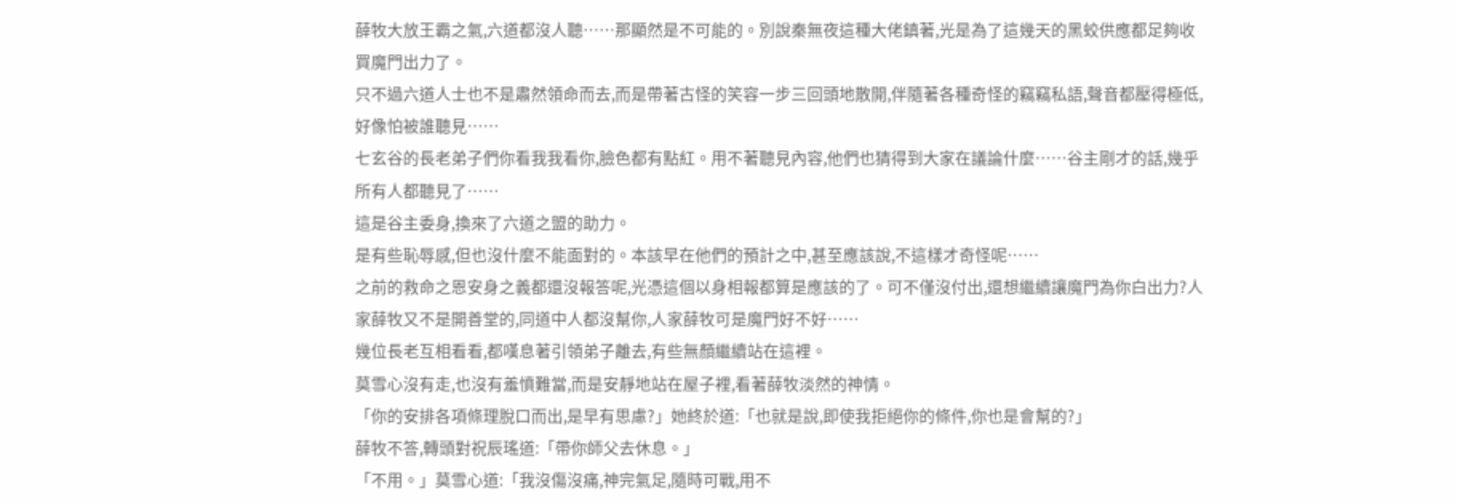薛牧大放王霸之氣,六道都沒人聽……那顯然是不可能的。別說秦無夜這種大佬鎮著,光是為了這幾天的黑蛟供應都足夠收買魔門出力了。
只不過六道人士也不是肅然領命而去,而是帶著古怪的笑容一步三回頭地散開,伴隨著各種奇怪的竊竊私語,聲音都壓得極低,好像怕被誰聽見……
七玄谷的長老弟子們你看我我看你,臉色都有點紅。用不著聽見內容,他們也猜得到大家在議論什麼……谷主剛才的話,幾乎所有人都聽見了……
這是谷主委身,換來了六道之盟的助力。
是有些恥辱感,但也沒什麼不能面對的。本該早在他們的預計之中,甚至應該說,不這樣才奇怪呢……
之前的救命之恩安身之義都還沒報答呢,光憑這個以身相報都算是應該的了。可不僅沒付出,還想繼續讓魔門為你白出力?人家薛牧又不是開善堂的,同道中人都沒幫你,人家薛牧可是魔門好不好……
幾位長老互相看看,都嘆息著引領弟子離去,有些無顏繼續站在這裡。
莫雪心沒有走,也沒有羞憤難當,而是安靜地站在屋子裡,看著薛牧淡然的神情。
「你的安排各項條理脫口而出,是早有思慮?」她終於道:「也就是說,即使我拒絕你的條件,你也是會幫的?」
薛牧不答,轉頭對祝辰瑤道:「帶你師父去休息。」
「不用。」莫雪心道:「我沒傷沒痛,神完氣足,隨時可戰,用不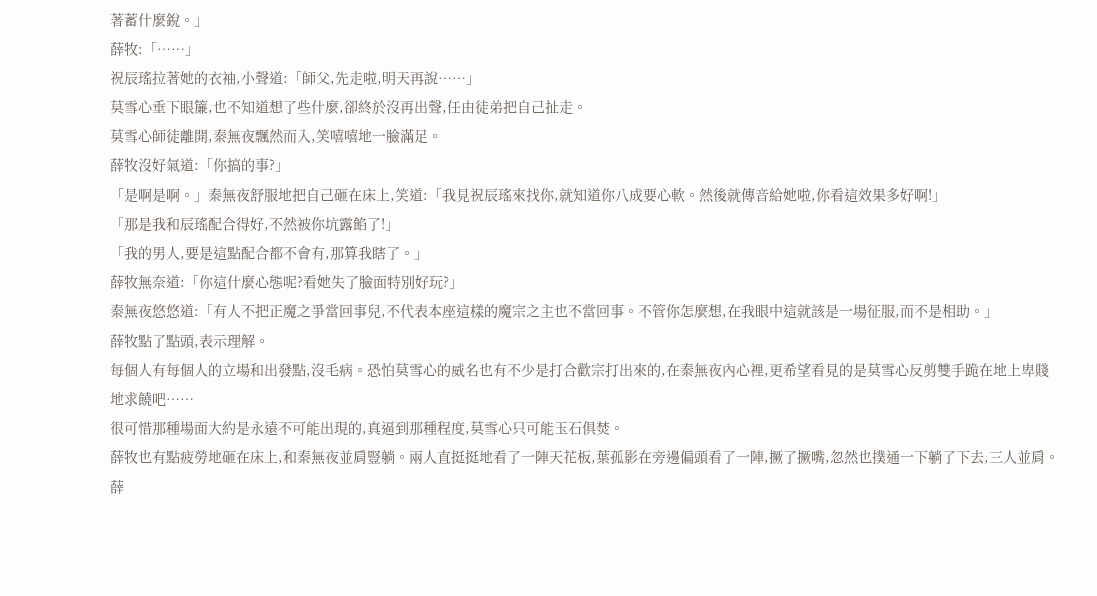著蓄什麼銳。」
薛牧:「……」
祝辰瑤拉著她的衣袖,小聲道:「師父,先走啦,明天再說……」
莫雪心垂下眼簾,也不知道想了些什麼,卻終於沒再出聲,任由徒弟把自己扯走。
莫雪心師徒離開,秦無夜飄然而入,笑嘻嘻地一臉滿足。
薛牧沒好氣道:「你搞的事?」
「是啊是啊。」秦無夜舒服地把自己砸在床上,笑道:「我見祝辰瑤來找你,就知道你八成要心軟。然後就傳音給她啦,你看這效果多好啊!」
「那是我和辰瑤配合得好,不然被你坑露餡了!」
「我的男人,要是這點配合都不會有,那算我瞎了。」
薛牧無奈道:「你這什麼心態呢?看她失了臉面特別好玩?」
秦無夜悠悠道:「有人不把正魔之爭當回事兒,不代表本座這樣的魔宗之主也不當回事。不管你怎麼想,在我眼中這就該是一場征服,而不是相助。」
薛牧點了點頭,表示理解。
每個人有每個人的立場和出發點,沒毛病。恐怕莫雪心的威名也有不少是打合歡宗打出來的,在秦無夜內心裡,更希望看見的是莫雪心反剪雙手跪在地上卑賤地求饒吧……
很可惜那種場面大約是永遠不可能出現的,真逼到那種程度,莫雪心只可能玉石俱焚。
薛牧也有點疲勞地砸在床上,和秦無夜並肩豎躺。兩人直挺挺地看了一陣天花板,葉孤影在旁邊偏頭看了一陣,撅了撅嘴,忽然也撲通一下躺了下去,三人並肩。
薛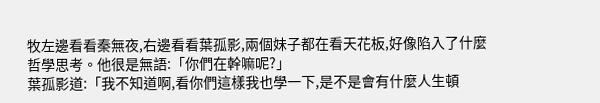牧左邊看看秦無夜,右邊看看葉孤影,兩個妹子都在看天花板,好像陷入了什麼哲學思考。他很是無語:「你們在幹嘛呢?」
葉孤影道:「我不知道啊,看你們這樣我也學一下,是不是會有什麼人生頓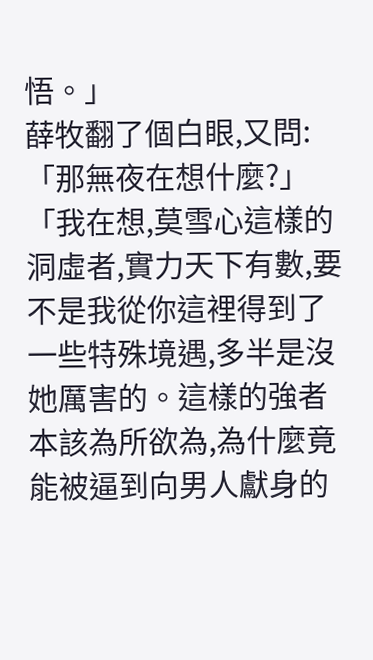悟。」
薛牧翻了個白眼,又問:「那無夜在想什麼?」
「我在想,莫雪心這樣的洞虛者,實力天下有數,要不是我從你這裡得到了一些特殊境遇,多半是沒她厲害的。這樣的強者本該為所欲為,為什麼竟能被逼到向男人獻身的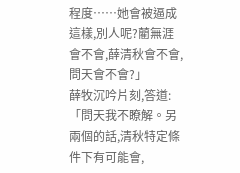程度……她會被逼成這樣,別人呢?藺無涯會不會,薛清秋會不會,問天會不會?」
薛牧沉吟片刻,答道:「問天我不瞭解。另兩個的話,清秋特定條件下有可能會,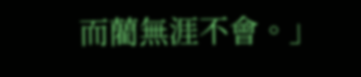而藺無涯不會。」